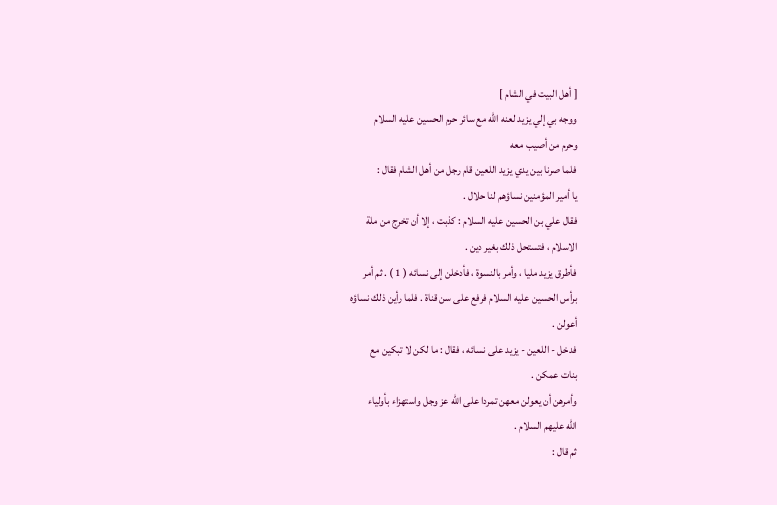[ أهل البيت في الشام ]
ووجه بي إلي يزيد لعنه الله مع سائر حرم الحسين عليه السلام
وحرم من أصيب معه
فلما صرنا بين يدي يزيد اللعين قام رجل من أهل الشام فقال :
يا أمير المؤمنين نساؤهم لنا حلال .
فقال علي بن الحسين عليه السلام : كذبت ، إلا أن تخرج من ملة
الاسلام ، فتستحل ذلك بغير دين .
فأطرق يزيد مليا ، وأمر بالنسوة ، فأدخلن إلى نسائه ( 1 ) . ثم أمر
برأس الحسين عليه السلام فرفع على سن قناة . فلما رأين ذلك نساؤه
أعولن .
فدخل - اللعين - يزيد على نسائه ، فقال : ما لكن لا تبكين مع
بنات عمكن .
وأمرهن أن يعولن معهن تمردا على الله عز وجل واستهزاء بأولياء
الله عليهم السلام .
ثم قال :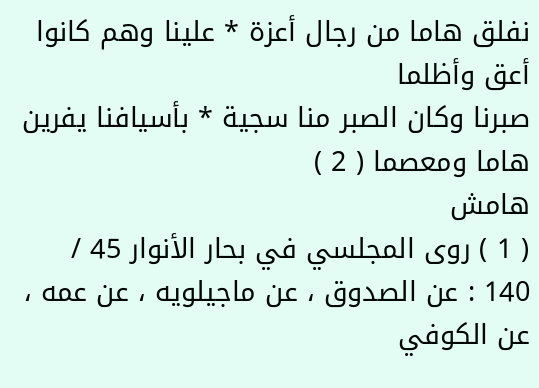نفلق هاما من رجال أعزة * علينا وهم كانوا أعق وأظلما
صبرنا وكان الصبر منا سجية * بأسيافنا يفرين هاما ومعصما ( 2 )
هامش
( 1 ) روى المجلسي في بحار الأنوار 45 / 140 : عن الصدوق ، عن ماجيلويه ، عن عمه ، عن الكوفي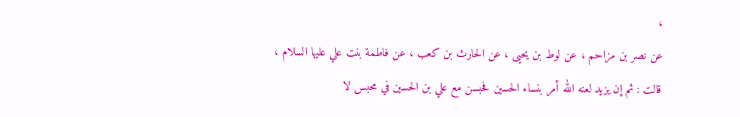،
عن نصر بن مزاحم ، عن لوط بن يحيى ، عن الحارث بن كعب ، عن فاطمة بنت علي عليها السلام ،
قالت : ثم إن يزيد لعنه الله أمر بنساء الحسين فحبسن مع علي بن الحسين في محبس لا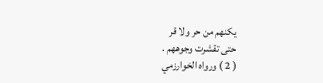يكنهم من حر ولا قر
حتى تقشرت وجوههم .
( 2 ) ورواه الخوارزمي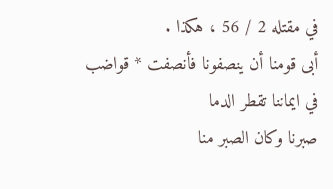في مقتله 2 / 56 ، هكذا .
أبى قومنا أن ينصفونا فأنصفت * قواضب في ايماننا تقطر الدما
صبرنا وكان الصبر منا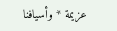عزيمة * وأسيافنا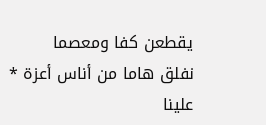يقطعن كفا ومعصما
نفلق هاما من أناس أعزة * علينا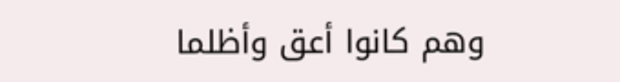وهم كانوا أعق وأظلما